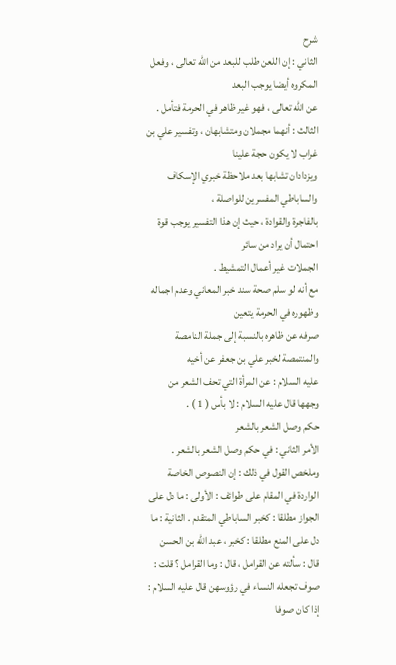شرح
الثاني : إن اللعن طلب للبعد من الله تعالى ، وفعل المكروه أيضا يوجب البعد
عن الله تعالى ، فهو غير ظاهر في الحرمة فتأمل .
الثالث : أنهما مجملان ومتشابهان ، وتفسير علي بن غراب لا يكون حجة علينا
ويزدادان تشابها بعد ملاحظة خبري الإسكاف والساباطي المفسرين للواصلة ،
بالفاجرة والقوادة ، حيث إن هذا التفسير يوجب قوة احتمال أن يراد من سائر
الجملات غير أعمال التمشيط .
مع أنه لو سلم صحة سند خبر المعاني وعدم اجماله وظهوره في الحرمة يتعين
صرفه عن ظاهره بالنسبة إلى جملة النامصة والمنتمصة لخبر علي بن جعفر عن أخيه
عليه السلام : عن المرأة التي تحف الشعر من وجهها قال عليه السلام : لا بأس ( 1 ) .
حكم وصل الشعر بالشعر
الأمر الثاني : في حكم وصل الشعر بالشعر . وملخص القول في ذلك : إن النصوص الخاصة الواردة في المقام على طوائف : الأولى : ما دل على الجواز مطلقا : كخبر الساباطي المتقدم . الثانية : ما دل على المنع مطلقا : كخبر ، عبد الله بن الحسن قال : سألته عن القرامل ، قال : وما القرامل ؟ قلت : صوف تجعله النساء في رؤوسهن قال عليه السلام : إذا كان صوفا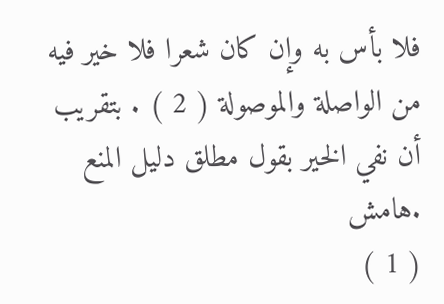فلا بأس به وإن كان شعرا فلا خير فيه من الواصلة والموصولة ( 2 ) . بتقريب أن نفي الخير بقول مطلق دليل المنع .هامش
( 1 )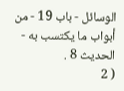الوسائل - باب 19 - من أبواب ما يكتسب به - الحديث 8 .
( 2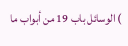) الوسائل باب 19 من أبواب ما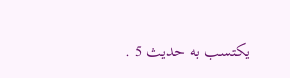يكتسب به حديث 5 .